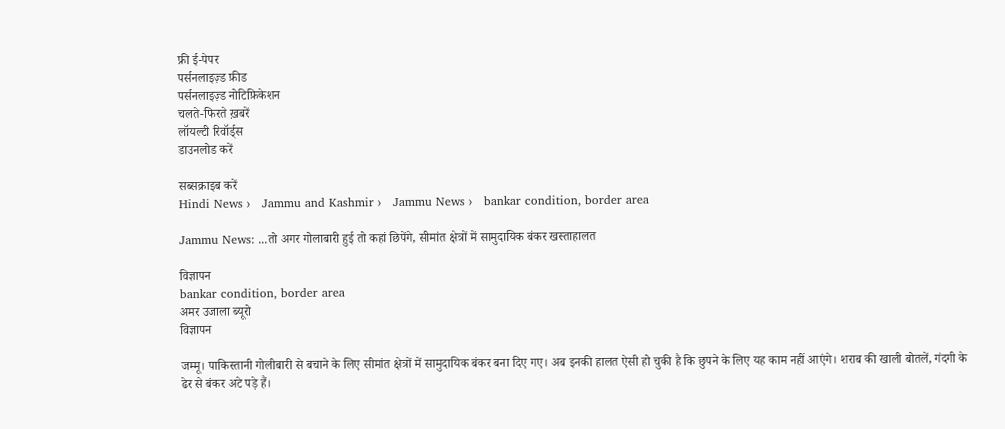फ्री ई-पेपर
पर्सनलाइज़्ड फ़ीड
पर्सनलाइज़्ड नोटिफ़िकेशन
चलते-फिरते ख़बरें
लॉयल्टी रिवॉर्ड्स
डाउनलोड करें

सब्सक्राइब करें
Hindi News ›   Jammu and Kashmir ›   Jammu News ›   bankar condition, border area

Jammu News: ...तो अगर गोलाबारी हुई तो कहां छिपेंगे, सीमांत क्षेत्रों में सामुदायिक बंकर खस्ताहालत

विज्ञापन
bankar condition, border area
अमर उजाला ब्यूरो
विज्ञापन

जम्मू। पाकिस्तानी गोलीबारी से बचाने के लिए सीमांत क्षेत्रों में सामुदायिक बंकर बना दिए गए। अब इनकी हालत ऐसी हो चुकी है कि छुपने के लिए यह काम नहीं आएंगे। शराब की खाली बोतलें, गंदगी के ढेर से बंकर अटे पड़े हैं।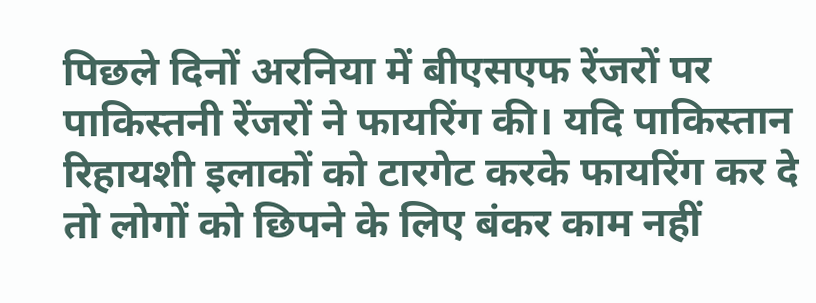पिछले दिनों अरनिया में बीएसएफ रेंजरों पर पाकिस्तनी रेंजरों ने फायरिंग की। यदि पाकिस्तान रिहायशी इलाकों को टारगेट करके फायरिंग कर दे तो लोगों को छिपने के लिए बंकर काम नहीं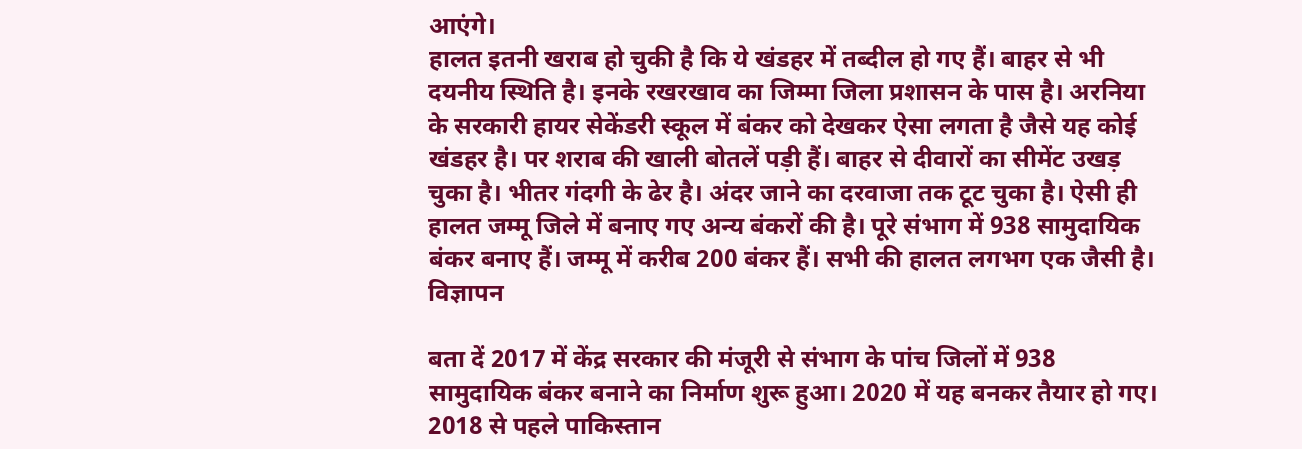आएंगे।
हालत इतनी खराब हो चुकी है कि ये खंडहर में तब्दील हो गए हैं। बाहर से भी दयनीय स्थिति है। इनके रखरखाव का जिम्मा जिला प्रशासन के पास है। अरनिया के सरकारी हायर सेकेंडरी स्कूल में बंकर को देखकर ऐसा लगता है जैसे यह कोई खंडहर है। पर शराब की खाली बोतलें पड़ी हैं। बाहर से दीवारों का सीमेंट उखड़ चुका है। भीतर गंदगी के ढेर है। अंदर जाने का दरवाजा तक टूट चुका है। ऐसी ही हालत जम्मू जिले में बनाए गए अन्य बंकरों की है। पूरे संभाग में 938 सामुदायिक बंकर बनाए हैं। जम्मू में करीब 200 बंकर हैं। सभी की हालत लगभग एक जैसी है।
विज्ञापन

बता दें 2017 में केंद्र सरकार की मंजूरी से संभाग के पांच जिलों में 938 सामुदायिक बंकर बनाने का निर्माण शुरू हुआ। 2020 में यह बनकर तैयार हो गए। 2018 से पहले पाकिस्तान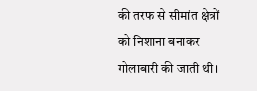की तरफ से सीमांत क्षेत्रों को निशाना बनाकर गोलाबारी की जाती थी।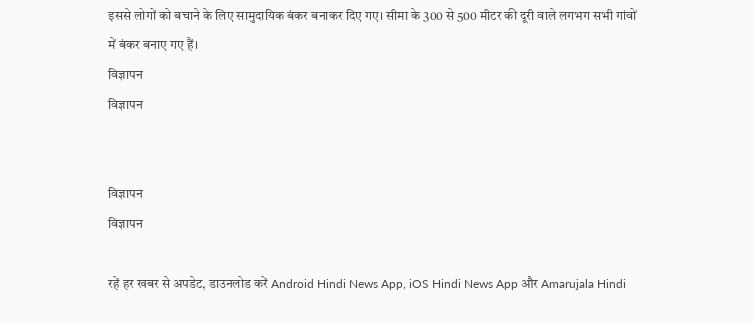इससे लोगों को बचाने के लिए सामुदायिक बंकर बनाकर दिए गए। सीमा के 300 से 500 मीटर की दूरी वाले लगभग सभी गांवों में बंकर बनाए गए हैं।
विज्ञापन
विज्ञापन


विज्ञापन
विज्ञापन

रहें हर खबर से अपडेट, डाउनलोड करें Android Hindi News App, iOS Hindi News App और Amarujala Hindi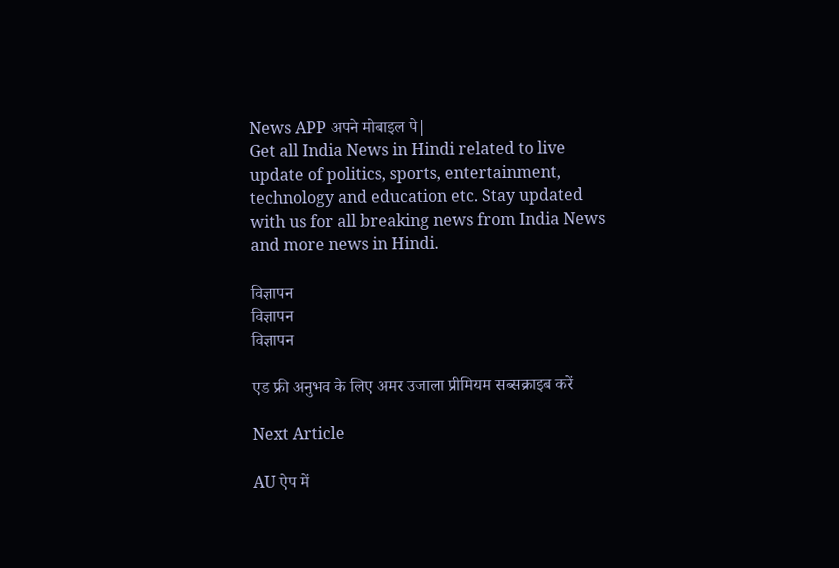News APP अपने मोबाइल पे|
Get all India News in Hindi related to live update of politics, sports, entertainment, technology and education etc. Stay updated with us for all breaking news from India News and more news in Hindi.

विज्ञापन
विज्ञापन
विज्ञापन

एड फ्री अनुभव के लिए अमर उजाला प्रीमियम सब्सक्राइब करें

Next Article

AU ऐप में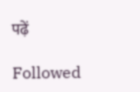पढ़ें

Followed